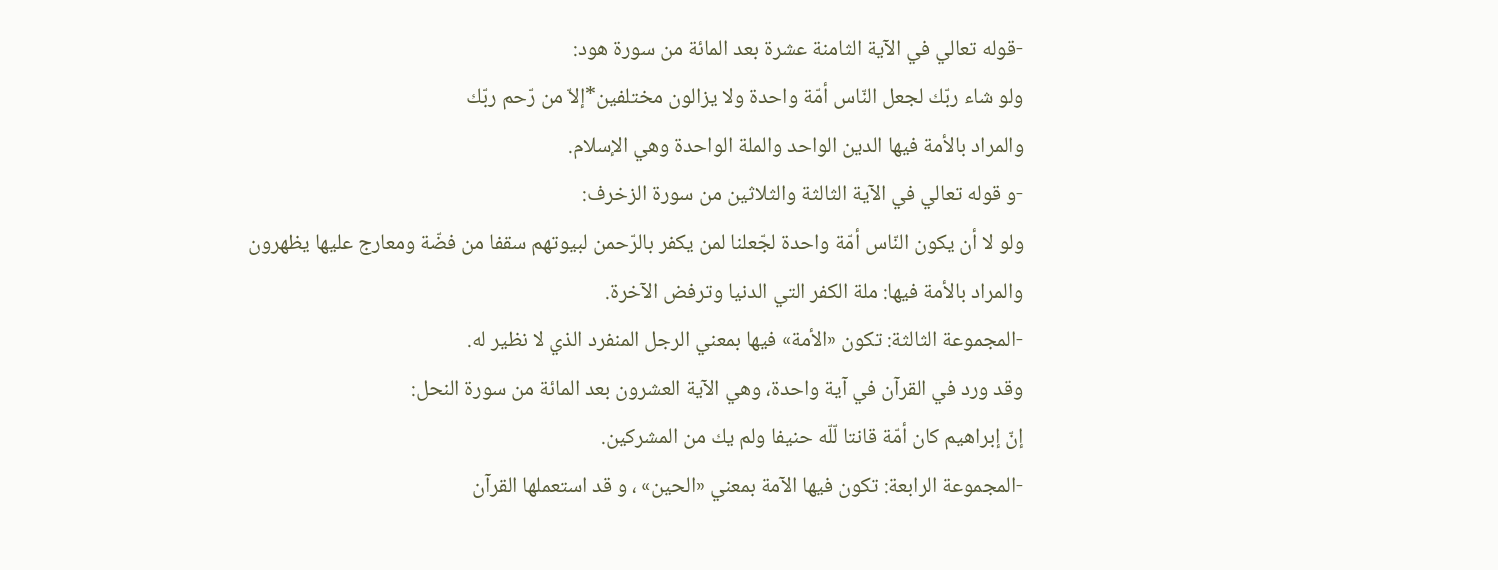-قوله تعالي في الآية الثامنة عشرة بعد المائة من سورة هود:
ولو شاء ربّك لجعل النّاس أمّة واحدة ولا يزالون مختلفين*إلاّ من رّحم ربّك
والمراد بالأمة فيها الدين الواحد والملة الواحدة وهي الإسلام.
-و قوله تعالي في الآية الثالثة والثلاثين من سورة الزخرف:
ولو لا أن يكون النّاس أمّة واحدة لجّعلنا لمن يكفر بالرّحمن لبيوتهم سقفا من فضّة ومعارج عليها يظهرون
والمراد بالأمة فيها: ملة الكفر التي الدنيا وترفض الآخرة.
-المجموعة الثالثة: تكون «الأمة» فيها بمعني الرجل المنفرد الذي لا نظير له.
وقد ورد في القرآن في آية واحدة، وهي الآية العشرون بعد المائة من سورة النحل:
إنّ إبراهيم كان أمّة قانتا لّلّه حنيفا ولم يك من المشركين.
-المجموعة الرابعة: تكون فيها الآمة بمعني «الحين» ، و قد استعملها القرآن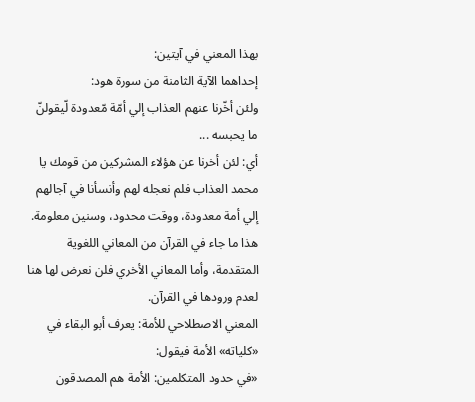بهذا المعني في آيتين:
إحداهما الآية الثامنة من سورة هود:
ولئن أخّرنا عنهم العذاب إلي أمّة مّعدودة لّيقولنّ ما يحبسه ...
أي: لئن أخرنا عن هؤلاء المشركين من قومك يا محمد العذاب فلم نعجله لهم وأنسأنا في آجالهم إلي أمة معدودة، ووقت محدود، وسنين معلومة.
هذا ما جاء في القرآن من المعاني اللغوية المتقدمة، وأما المعاني الأخري فلن نعرض لها هنا لعدم ورودها في القرآن.
المعني الاصطلاحي للأمة: يعرف أبو البقاء في «كلياته» الأمة فيقول:
«في حدود المتكلمين: الأمة هم المصدقون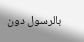بالرسول دون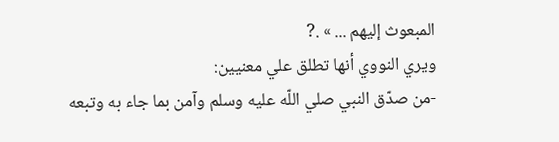المبعوث إليهم ... » .?
ويري النووي أنها تطلق علي معنيين:
-من صدّق النبي صلي اللّه عليه وسلم وآمن بما جاء به وتبعه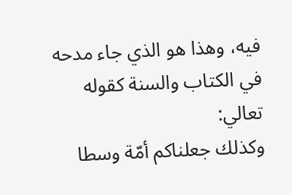فيه، وهذا هو الذي جاء مدحه في الكتاب والسنة كقوله تعالي:
وكذلك جعلناكم أمّة وسطا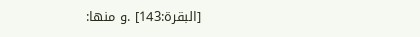[البقرة:143] .و منها: